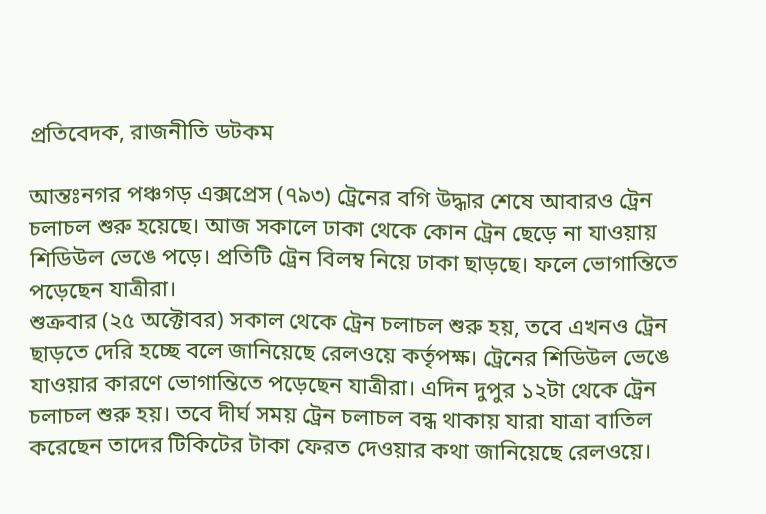প্রতিবেদক, রাজনীতি ডটকম

আন্তঃনগর পঞ্চগড় এক্সপ্রেস (৭৯৩) ট্রেনের বগি উদ্ধার শেষে আবারও ট্রেন চলাচল শুরু হয়েছে। আজ সকালে ঢাকা থেকে কোন ট্রেন ছেড়ে না যাওয়ায় শিডিউল ভেঙে পড়ে। প্রতিটি ট্রেন বিলম্ব নিয়ে ঢাকা ছাড়ছে। ফলে ভোগান্তিতে পড়েছেন যাত্রীরা।
শুক্রবার (২৫ অক্টোবর) সকাল থেকে ট্রেন চলাচল শুরু হয়, তবে এখনও ট্রেন ছাড়তে দেরি হচ্ছে বলে জানিয়েছে রেলওয়ে কর্তৃপক্ষ। ট্রেনের শিডিউল ভেঙে যাওয়ার কারণে ভোগান্তিতে পড়েছেন যাত্রীরা। এদিন দুপুর ১২টা থেকে ট্রেন চলাচল শুরু হয়। তবে দীর্ঘ সময় ট্রেন চলাচল বন্ধ থাকায় যারা যাত্রা বাতিল করেছেন তাদের টিকিটের টাকা ফেরত দেওয়ার কথা জানিয়েছে রেলওয়ে।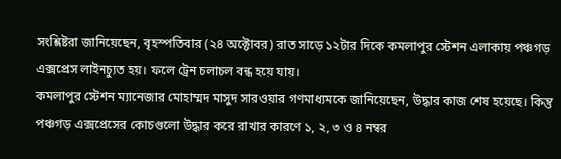সংশ্লিষ্টরা জানিয়েছেন, বৃহস্পতিবার (২৪ অক্টোবর) রাত সাড়ে ১২টার দিকে কমলাপুর স্টেশন এলাকায় পঞ্চগড় এক্সপ্রেস লাইনচ্যুত হয়। ফলে ট্রেন চলাচল বন্ধ হয়ে যায়।
কমলাপুর স্টেশন ম্যানেজার মোহাম্মদ মাসুদ সারওয়ার গণমাধ্যমকে জানিয়েছেন, উদ্ধার কাজ শেষ হয়েছে। কিন্তু পঞ্চগড় এক্সপ্রেসের কোচগুলো উদ্ধার করে রাখার কারণে ১, ২, ৩ ও ৪ নম্বর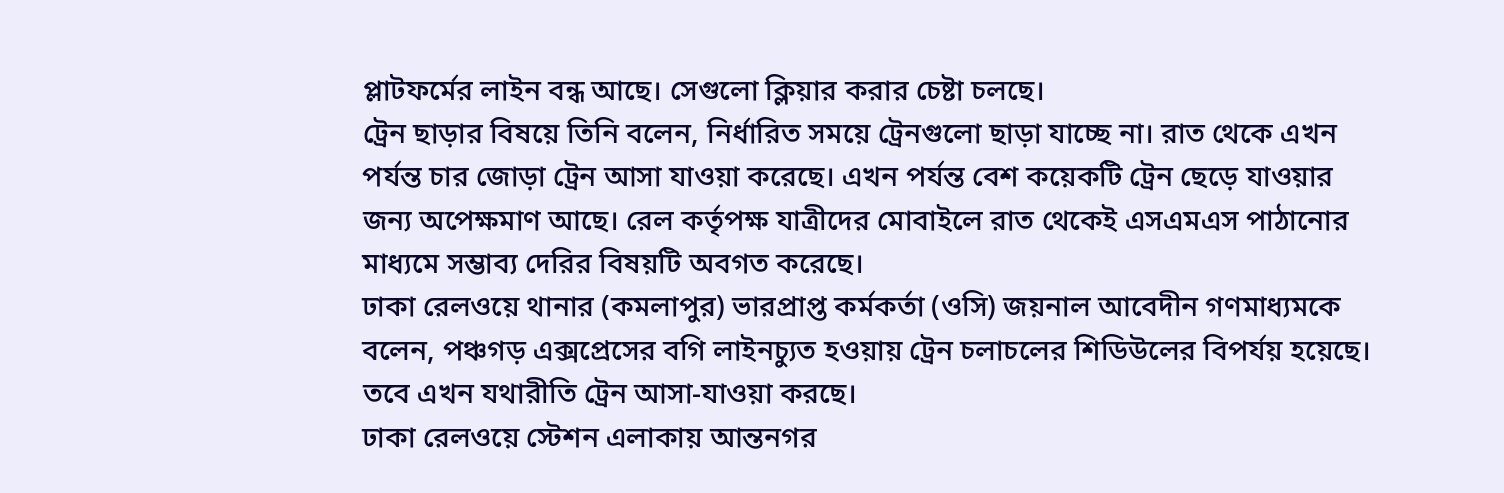প্লাটফর্মের লাইন বন্ধ আছে। সেগুলো ক্লিয়ার করার চেষ্টা চলছে।
ট্রেন ছাড়ার বিষয়ে তিনি বলেন, নির্ধারিত সময়ে ট্রেনগুলো ছাড়া যাচ্ছে না। রাত থেকে এখন পর্যন্ত চার জোড়া ট্রেন আসা যাওয়া করেছে। এখন পর্যন্ত বেশ কয়েকটি ট্রেন ছেড়ে যাওয়ার জন্য অপেক্ষমাণ আছে। রেল কর্তৃপক্ষ যাত্রীদের মোবাইলে রাত থেকেই এসএমএস পাঠানোর মাধ্যমে সম্ভাব্য দেরির বিষয়টি অবগত করেছে।
ঢাকা রেলওয়ে থানার (কমলাপুর) ভারপ্রাপ্ত কর্মকর্তা (ওসি) জয়নাল আবেদীন গণমাধ্যমকে বলেন, পঞ্চগড় এক্সপ্রেসের বগি লাইনচ্যুত হওয়ায় ট্রেন চলাচলের শিডিউলের বিপর্যয় হয়েছে। তবে এখন যথারীতি ট্রেন আসা-যাওয়া করছে।
ঢাকা রেলওয়ে স্টেশন এলাকায় আন্তনগর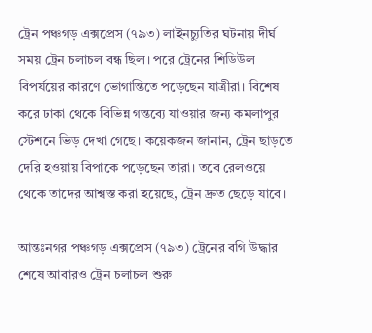ট্রেন পঞ্চগড় এক্সপ্রেস (৭৯৩) লাইনচ্যুতির ঘটনায় দীর্ঘ সময় ট্রেন চলাচল বন্ধ ছিল। পরে ট্রেনের শিডিউল বিপর্যয়ের কারণে ভোগান্তিতে পড়েছেন যাত্রীরা। বিশেষ করে ঢাকা থেকে বিভিন্ন গন্তব্যে যাওয়ার জন্য কমলাপুর স্টেশনে ভিড় দেখা গেছে। কয়েকজন জানান, ট্রেন ছাড়তে দেরি হওয়ায় বিপাকে পড়েছেন তারা। তবে রেলওয়ে থেকে তাদের আশ্বস্ত করা হয়েছে, ট্রেন দ্রুত ছেড়ে যাবে।

আন্তঃনগর পঞ্চগড় এক্সপ্রেস (৭৯৩) ট্রেনের বগি উদ্ধার শেষে আবারও ট্রেন চলাচল শুরু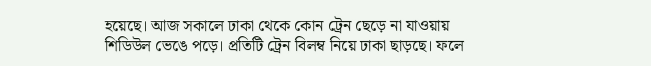হয়েছে। আজ সকালে ঢাকা থেকে কোন ট্রেন ছেড়ে না যাওয়ায় শিডিউল ভেঙে পড়ে। প্রতিটি ট্রেন বিলম্ব নিয়ে ঢাকা ছাড়ছে। ফলে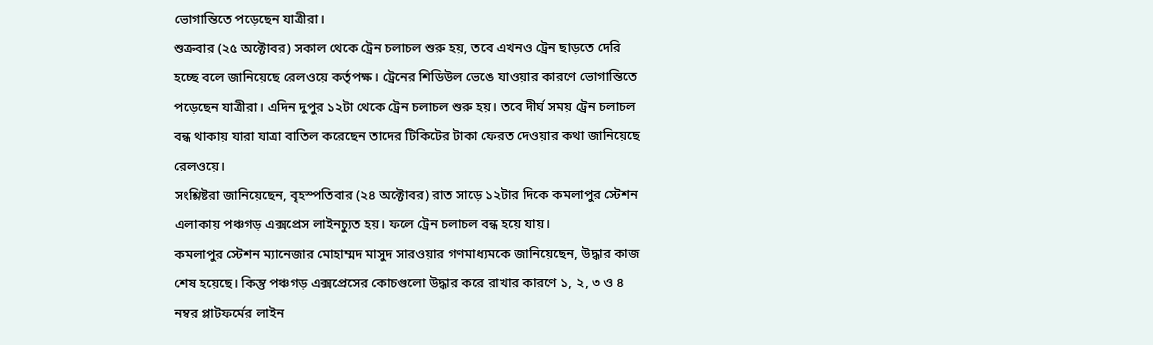ভোগান্তিতে পড়েছেন যাত্রীরা।
শুক্রবার (২৫ অক্টোবর) সকাল থেকে ট্রেন চলাচল শুরু হয়, তবে এখনও ট্রেন ছাড়তে দেরি হচ্ছে বলে জানিয়েছে রেলওয়ে কর্তৃপক্ষ। ট্রেনের শিডিউল ভেঙে যাওয়ার কারণে ভোগান্তিতে পড়েছেন যাত্রীরা। এদিন দুপুর ১২টা থেকে ট্রেন চলাচল শুরু হয়। তবে দীর্ঘ সময় ট্রেন চলাচল বন্ধ থাকায় যারা যাত্রা বাতিল করেছেন তাদের টিকিটের টাকা ফেরত দেওয়ার কথা জানিয়েছে রেলওয়ে।
সংশ্লিষ্টরা জানিয়েছেন, বৃহস্পতিবার (২৪ অক্টোবর) রাত সাড়ে ১২টার দিকে কমলাপুর স্টেশন এলাকায় পঞ্চগড় এক্সপ্রেস লাইনচ্যুত হয়। ফলে ট্রেন চলাচল বন্ধ হয়ে যায়।
কমলাপুর স্টেশন ম্যানেজার মোহাম্মদ মাসুদ সারওয়ার গণমাধ্যমকে জানিয়েছেন, উদ্ধার কাজ শেষ হয়েছে। কিন্তু পঞ্চগড় এক্সপ্রেসের কোচগুলো উদ্ধার করে রাখার কারণে ১, ২, ৩ ও ৪ নম্বর প্লাটফর্মের লাইন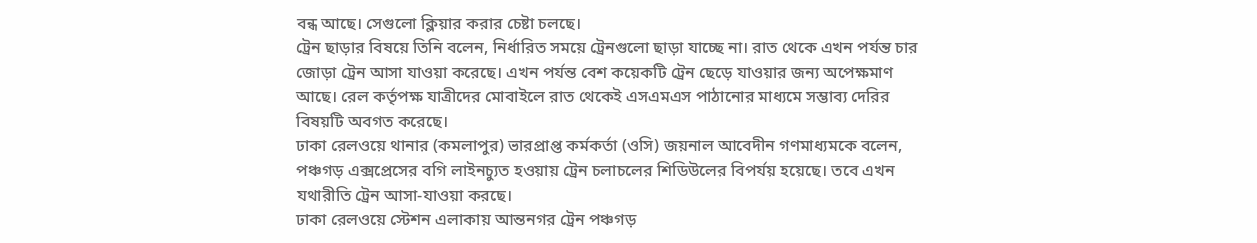বন্ধ আছে। সেগুলো ক্লিয়ার করার চেষ্টা চলছে।
ট্রেন ছাড়ার বিষয়ে তিনি বলেন, নির্ধারিত সময়ে ট্রেনগুলো ছাড়া যাচ্ছে না। রাত থেকে এখন পর্যন্ত চার জোড়া ট্রেন আসা যাওয়া করেছে। এখন পর্যন্ত বেশ কয়েকটি ট্রেন ছেড়ে যাওয়ার জন্য অপেক্ষমাণ আছে। রেল কর্তৃপক্ষ যাত্রীদের মোবাইলে রাত থেকেই এসএমএস পাঠানোর মাধ্যমে সম্ভাব্য দেরির বিষয়টি অবগত করেছে।
ঢাকা রেলওয়ে থানার (কমলাপুর) ভারপ্রাপ্ত কর্মকর্তা (ওসি) জয়নাল আবেদীন গণমাধ্যমকে বলেন, পঞ্চগড় এক্সপ্রেসের বগি লাইনচ্যুত হওয়ায় ট্রেন চলাচলের শিডিউলের বিপর্যয় হয়েছে। তবে এখন যথারীতি ট্রেন আসা-যাওয়া করছে।
ঢাকা রেলওয়ে স্টেশন এলাকায় আন্তনগর ট্রেন পঞ্চগড়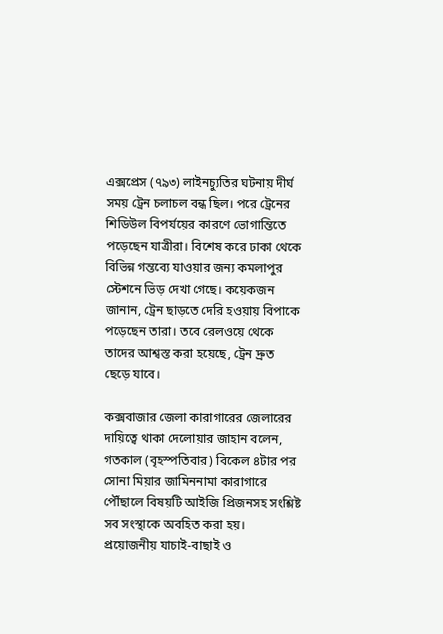এক্সপ্রেস (৭৯৩) লাইনচ্যুতির ঘটনায় দীর্ঘ সময় ট্রেন চলাচল বন্ধ ছিল। পরে ট্রেনের শিডিউল বিপর্যয়ের কারণে ভোগান্তিতে পড়েছেন যাত্রীরা। বিশেষ করে ঢাকা থেকে বিভিন্ন গন্তব্যে যাওয়ার জন্য কমলাপুর স্টেশনে ভিড় দেখা গেছে। কয়েকজন জানান, ট্রেন ছাড়তে দেরি হওয়ায় বিপাকে পড়েছেন তারা। তবে রেলওয়ে থেকে তাদের আশ্বস্ত করা হয়েছে, ট্রেন দ্রুত ছেড়ে যাবে।

কক্সবাজার জেলা কারাগারের জেলারের দায়িত্বে থাকা দেলোয়ার জাহান বলেন, গতকাল (বৃহস্পতিবার) বিকেল ৪টার পর সোনা মিয়ার জামিননামা কারাগারে পৌঁছালে বিষয়টি আইজি প্রিজনসহ সংশ্লিষ্ট সব সংস্থাকে অবহিত করা হয়। প্রয়োজনীয় যাচাই-বাছাই ও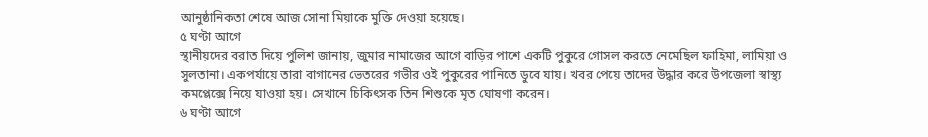আনুষ্ঠানিকতা শেষে আজ সোনা মিয়াকে মুক্তি দেওয়া হয়েছে।
৫ ঘণ্টা আগে
স্থানীয়দের বরাত দিয়ে পুলিশ জানায়, জুমার নামাজের আগে বাড়ির পাশে একটি পুকুরে গোসল করতে নেমেছিল ফাহিমা, লামিয়া ও সুলতানা। একপর্যায়ে তারা বাগানের ভেতরের গভীর ওই পুকুরের পানিতে ডুবে যায়। খবর পেয়ে তাদের উদ্ধার করে উপজেলা স্বাস্থ্য কমপ্লেক্সে নিয়ে যাওয়া হয়। সেখানে চিকিৎসক তিন শিশুকে মৃত ঘোষণা করেন।
৬ ঘণ্টা আগে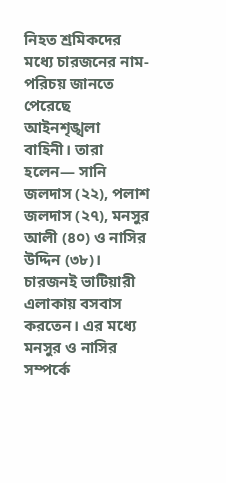নিহত শ্রমিকদের মধ্যে চারজনের নাম-পরিচয় জানতে পেরেছে আইনশৃঙ্খলা বাহিনী। তারা হলেন— সানি জলদাস (২২), পলাশ জলদাস (২৭), মনসুর আলী (৪০) ও নাসির উদ্দিন (৩৮)। চারজনই ভাটিয়ারী এলাকায় বসবাস করতেন। এর মধ্যে মনসুর ও নাসির সম্পর্কে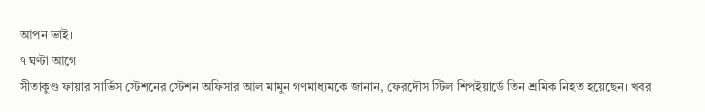আপন ভাই।
৭ ঘণ্টা আগে
সীতাকুণ্ড ফায়ার সার্ভিস স্টেশনের স্টেশন অফিসার আল মামুন গণমাধ্যমকে জানান, ফেরদৌস স্টিল শিপইয়ার্ডে তিন শ্রমিক নিহত হয়েছেন। খবর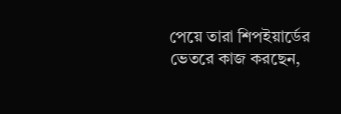পেয়ে তারা শিপইয়ার্ডের ভেতরে কাজ করছেন,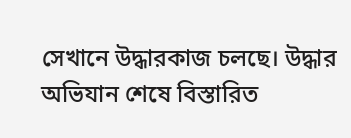সেখানে উদ্ধারকাজ চলছে। উদ্ধার অভিযান শেষে বিস্তারিত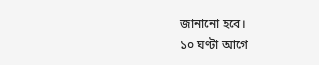জানানো হবে।
১০ ঘণ্টা আগে